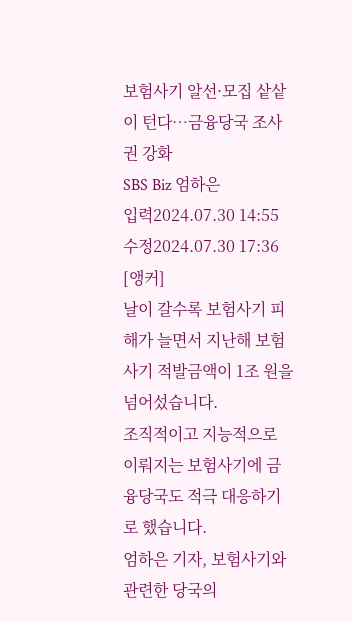보험사기 알선·모집 샅샅이 턴다…금융당국 조사권 강화
SBS Biz 엄하은
입력2024.07.30 14:55
수정2024.07.30 17:36
[앵커]
날이 갈수록 보험사기 피해가 늘면서 지난해 보험사기 적발금액이 1조 원을 넘어섰습니다.
조직적이고 지능적으로 이뤄지는 보험사기에 금융당국도 적극 대응하기로 했습니다.
엄하은 기자, 보험사기와 관련한 당국의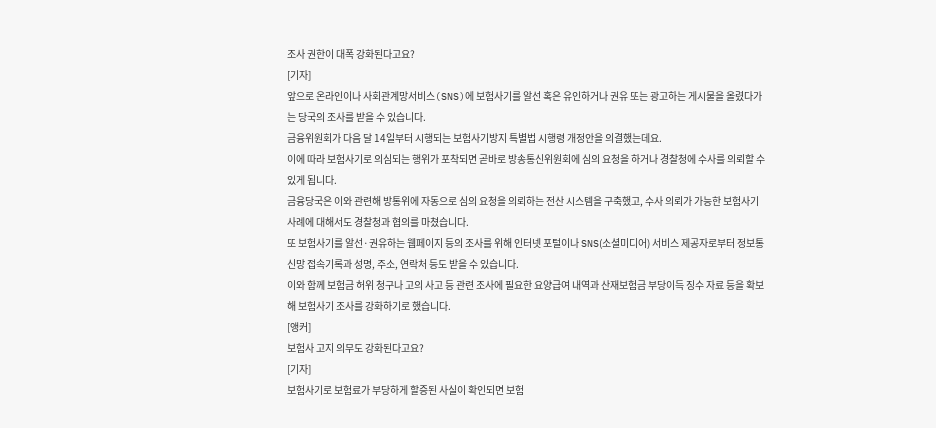조사 권한이 대폭 강화된다고요?
[기자]
앞으로 온라인이나 사회관계망서비스(SNS)에 보험사기를 알선 혹은 유인하거나 권유 또는 광고하는 게시물을 올렸다가는 당국의 조사를 받을 수 있습니다.
금융위원회가 다음 달 14일부터 시행되는 보험사기방지 특별법 시행령 개정안을 의결했는데요.
이에 따라 보험사기로 의심되는 행위가 포착되면 곧바로 방송통신위원회에 심의 요청을 하거나 경찰청에 수사를 의뢰할 수 있게 됩니다.
금융당국은 이와 관련해 방통위에 자동으로 심의 요청을 의뢰하는 전산 시스템을 구축했고, 수사 의뢰가 가능한 보험사기 사례에 대해서도 경찰청과 협의를 마쳤습니다.
또 보험사기를 알선·권유하는 웹페이지 등의 조사를 위해 인터넷 포털이나 SNS(소셜미디어) 서비스 제공자로부터 정보통신망 접속기록과 성명, 주소, 연락처 등도 받을 수 있습니다.
이와 함께 보험금 허위 청구나 고의 사고 등 관련 조사에 필요한 요양급여 내역과 산재보험금 부당이득 징수 자료 등을 확보해 보험사기 조사를 강화하기로 했습니다.
[앵커]
보험사 고지 의무도 강화된다고요?
[기자]
보험사기로 보험료가 부당하게 할증된 사실이 확인되면 보험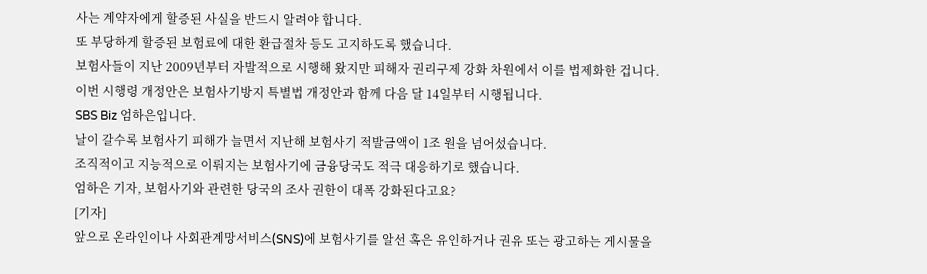사는 계약자에게 할증된 사실을 반드시 알려야 합니다.
또 부당하게 할증된 보험료에 대한 환급절차 등도 고지하도록 했습니다.
보험사들이 지난 2009년부터 자발적으로 시행해 왔지만 피해자 권리구제 강화 차원에서 이를 법제화한 겁니다.
이번 시행령 개정안은 보험사기방지 특별법 개정안과 함께 다음 달 14일부터 시행됩니다.
SBS Biz 엄하은입니다.
날이 갈수록 보험사기 피해가 늘면서 지난해 보험사기 적발금액이 1조 원을 넘어섰습니다.
조직적이고 지능적으로 이뤄지는 보험사기에 금융당국도 적극 대응하기로 했습니다.
엄하은 기자, 보험사기와 관련한 당국의 조사 권한이 대폭 강화된다고요?
[기자]
앞으로 온라인이나 사회관계망서비스(SNS)에 보험사기를 알선 혹은 유인하거나 권유 또는 광고하는 게시물을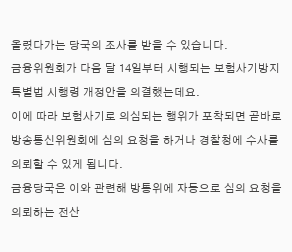올렸다가는 당국의 조사를 받을 수 있습니다.
금융위원회가 다음 달 14일부터 시행되는 보험사기방지 특별법 시행령 개정안을 의결했는데요.
이에 따라 보험사기로 의심되는 행위가 포착되면 곧바로 방송통신위원회에 심의 요청을 하거나 경찰청에 수사를 의뢰할 수 있게 됩니다.
금융당국은 이와 관련해 방통위에 자동으로 심의 요청을 의뢰하는 전산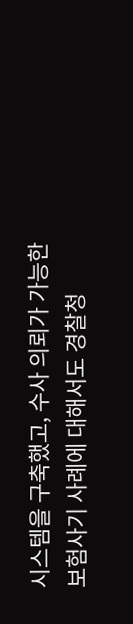시스템을 구축했고, 수사 의뢰가 가능한 보험사기 사례에 대해서도 경찰청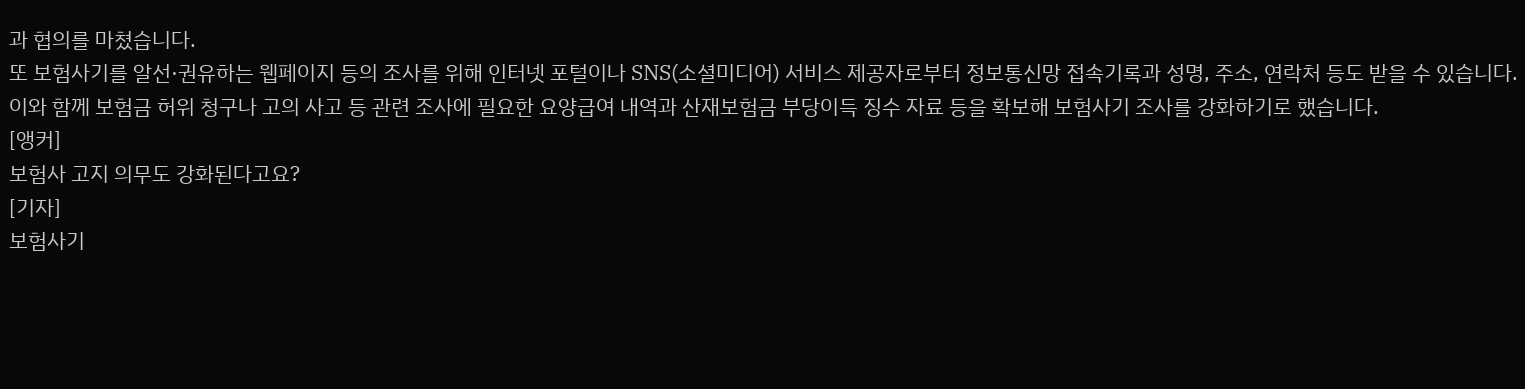과 협의를 마쳤습니다.
또 보험사기를 알선·권유하는 웹페이지 등의 조사를 위해 인터넷 포털이나 SNS(소셜미디어) 서비스 제공자로부터 정보통신망 접속기록과 성명, 주소, 연락처 등도 받을 수 있습니다.
이와 함께 보험금 허위 청구나 고의 사고 등 관련 조사에 필요한 요양급여 내역과 산재보험금 부당이득 징수 자료 등을 확보해 보험사기 조사를 강화하기로 했습니다.
[앵커]
보험사 고지 의무도 강화된다고요?
[기자]
보험사기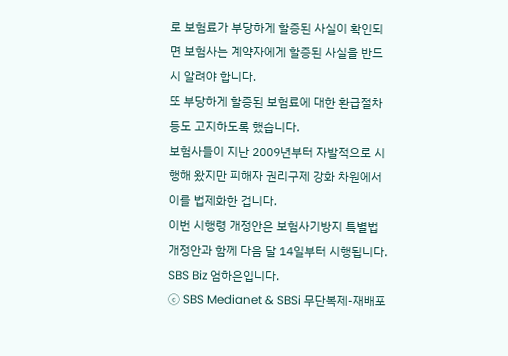로 보험료가 부당하게 할증된 사실이 확인되면 보험사는 계약자에게 할증된 사실을 반드시 알려야 합니다.
또 부당하게 할증된 보험료에 대한 환급절차 등도 고지하도록 했습니다.
보험사들이 지난 2009년부터 자발적으로 시행해 왔지만 피해자 권리구제 강화 차원에서 이를 법제화한 겁니다.
이번 시행령 개정안은 보험사기방지 특별법 개정안과 함께 다음 달 14일부터 시행됩니다.
SBS Biz 엄하은입니다.
ⓒ SBS Medianet & SBSi 무단복제-재배포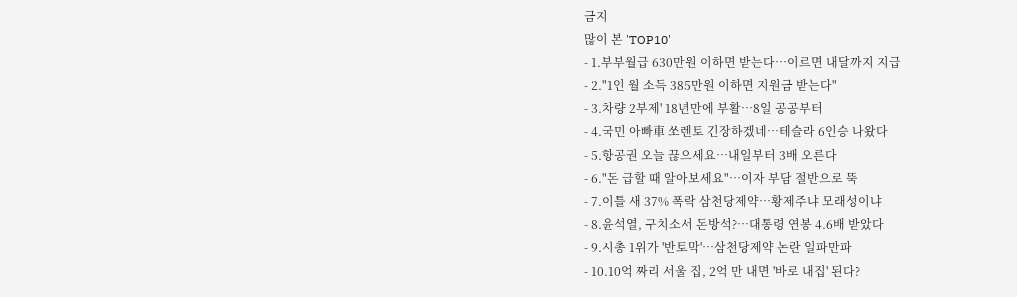금지
많이 본 'TOP10'
- 1.부부월급 630만원 이하면 받는다…이르면 내달까지 지급
- 2."1인 월 소득 385만원 이하면 지원금 받는다"
- 3.차량 2부제' 18년만에 부활…8일 공공부터
- 4.국민 아빠車 쏘렌토 긴장하겠네…테슬라 6인승 나왔다
- 5.항공권 오늘 끊으세요…내일부터 3배 오른다
- 6."돈 급할 때 알아보세요"…이자 부담 절반으로 뚝
- 7.이틀 새 37% 폭락 삼천당제약…황제주냐 모래성이냐
- 8.윤석열, 구치소서 돈방석?…대통령 연봉 4.6배 받았다
- 9.시총 1위가 '반토막'…삼천당제약 논란 일파만파
- 10.10억 짜리 서울 집, 2억 만 내면 '바로 내집' 된다?